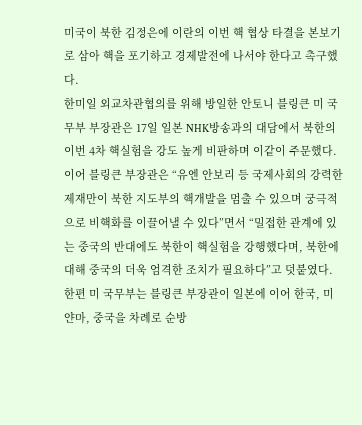미국이 북한 김정은에 이란의 이번 핵 협상 타결을 본보기로 삼아 핵을 포기하고 경제발전에 나서야 한다고 촉구했다.
한미일 외교차관협의를 위해 방일한 안토니 블링큰 미 국무부 부장관은 17일 일본 NHK방송과의 대담에서 북한의 이번 4차 핵실험을 강도 높게 비판하며 이같이 주문했다.
이어 블링큰 부장관은 “유엔 안보리 등 국제사회의 강력한 제재만이 북한 지도부의 핵개발을 멈출 수 있으며 궁극적으로 비핵화를 이끌어낼 수 있다”면서 “밀접한 관계에 있는 중국의 반대에도 북한이 핵실험을 강행했다며, 북한에 대해 중국의 더욱 엄격한 조치가 필요하다”고 덧붙였다.
한편 미 국무부는 블링큰 부장관이 일본에 이어 한국, 미얀마, 중국을 차례로 순방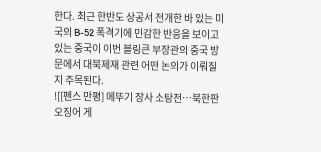한다. 최근 한반도 상공서 전개한 바 있는 미국의 B-52 폭격기에 민감한 반응을 보이고 있는 중국이 이번 블링큰 부장관의 중국 방문에서 대북제재 관련 어떤 논의가 이뤄질지 주목된다.
![[펜스 만평] 메뚜기 장사 소탕전…북한판 오징어 게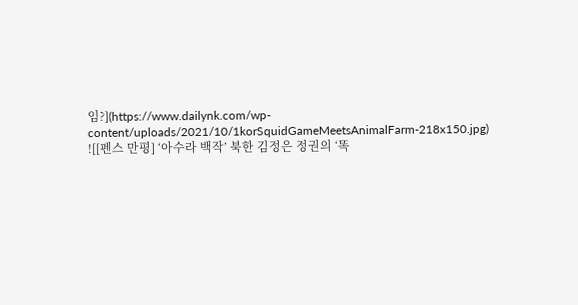임?](https://www.dailynk.com/wp-content/uploads/2021/10/1korSquidGameMeetsAnimalFarm-218x150.jpg)
![[펜스 만평] ‘아수라 백작’ 북한 김정은 정권의 ‘똑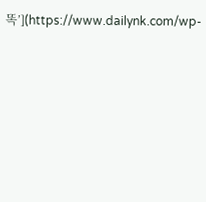똑’](https://www.dailynk.com/wp-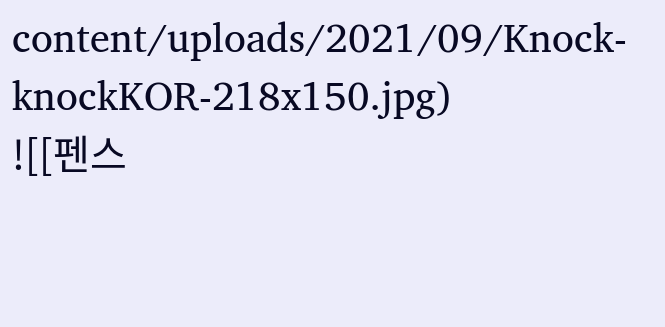content/uploads/2021/09/Knock-knockKOR-218x150.jpg)
![[펜스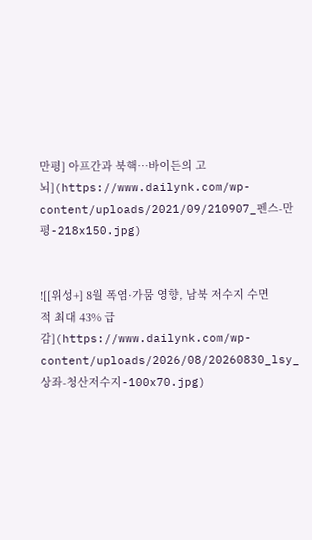만평] 아프간과 북핵…바이든의 고뇌](https://www.dailynk.com/wp-content/uploads/2021/09/210907_펜스-만평-218x150.jpg)


![[위성+] 8월 폭염·가뭄 영향, 남북 저수지 수면적 최대 43% 급감](https://www.dailynk.com/wp-content/uploads/2026/08/20260830_lsy_상좌-청산저수지-100x70.jpg)